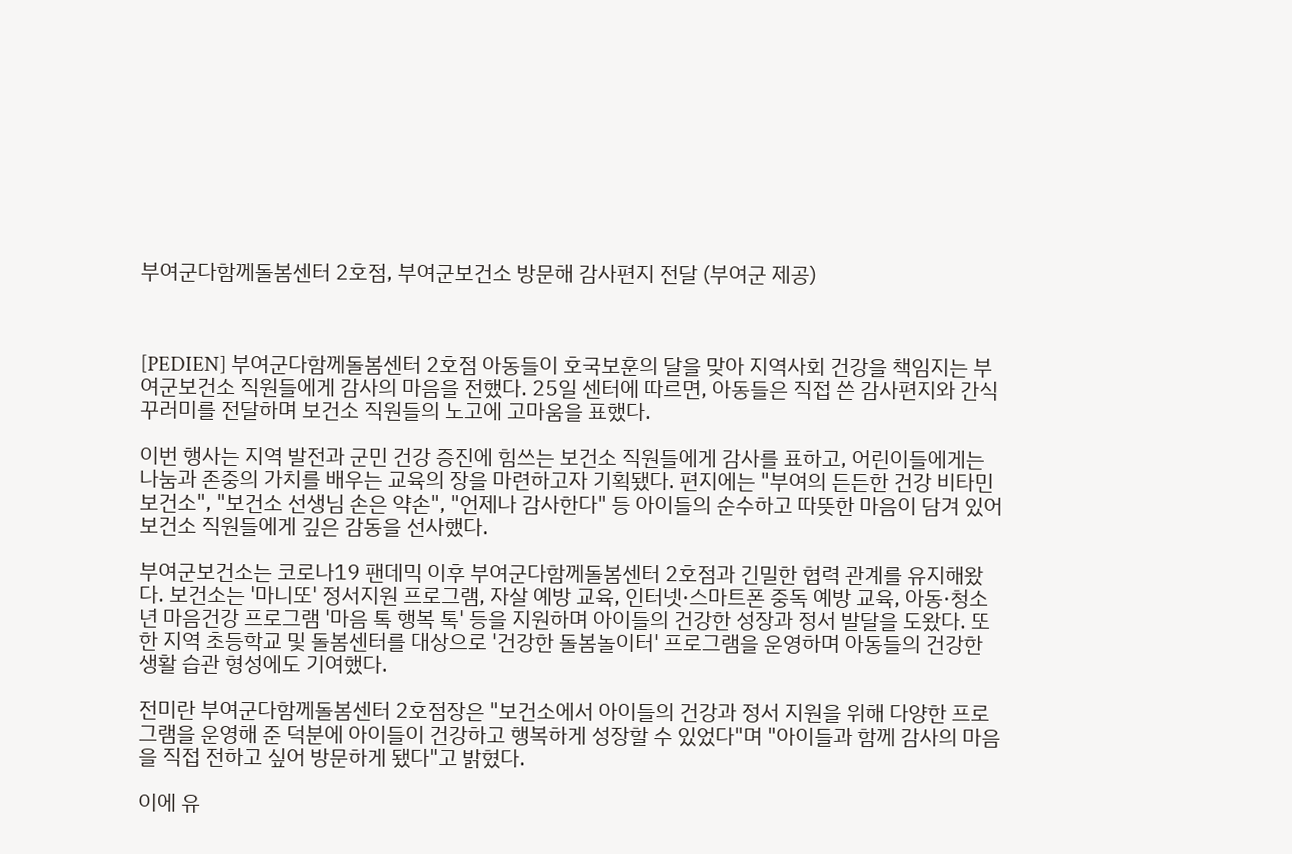부여군다함께돌봄센터 2호점, 부여군보건소 방문해 감사편지 전달 (부여군 제공)



[PEDIEN] 부여군다함께돌봄센터 2호점 아동들이 호국보훈의 달을 맞아 지역사회 건강을 책임지는 부여군보건소 직원들에게 감사의 마음을 전했다. 25일 센터에 따르면, 아동들은 직접 쓴 감사편지와 간식꾸러미를 전달하며 보건소 직원들의 노고에 고마움을 표했다.

이번 행사는 지역 발전과 군민 건강 증진에 힘쓰는 보건소 직원들에게 감사를 표하고, 어린이들에게는 나눔과 존중의 가치를 배우는 교육의 장을 마련하고자 기획됐다. 편지에는 "부여의 든든한 건강 비타민 보건소", "보건소 선생님 손은 약손", "언제나 감사한다" 등 아이들의 순수하고 따뜻한 마음이 담겨 있어 보건소 직원들에게 깊은 감동을 선사했다.

부여군보건소는 코로나19 팬데믹 이후 부여군다함께돌봄센터 2호점과 긴밀한 협력 관계를 유지해왔다. 보건소는 '마니또' 정서지원 프로그램, 자살 예방 교육, 인터넷·스마트폰 중독 예방 교육, 아동·청소년 마음건강 프로그램 '마음 톡 행복 톡' 등을 지원하며 아이들의 건강한 성장과 정서 발달을 도왔다. 또한 지역 초등학교 및 돌봄센터를 대상으로 '건강한 돌봄놀이터' 프로그램을 운영하며 아동들의 건강한 생활 습관 형성에도 기여했다.

전미란 부여군다함께돌봄센터 2호점장은 "보건소에서 아이들의 건강과 정서 지원을 위해 다양한 프로그램을 운영해 준 덕분에 아이들이 건강하고 행복하게 성장할 수 있었다"며 "아이들과 함께 감사의 마음을 직접 전하고 싶어 방문하게 됐다"고 밝혔다.

이에 유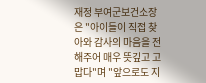재정 부여군보건소장은 "아이들이 직접 찾아와 감사의 마음을 전해주어 매우 뜻깊고 고맙다"며 "앞으로도 지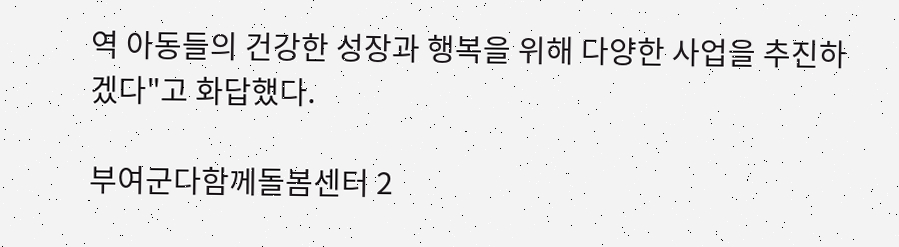역 아동들의 건강한 성장과 행복을 위해 다양한 사업을 추진하겠다"고 화답했다.

부여군다함께돌봄센터 2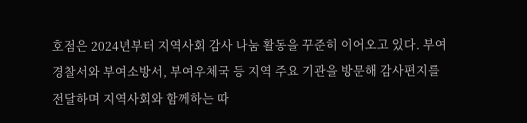호점은 2024년부터 지역사회 감사 나눔 활동을 꾸준히 이어오고 있다. 부여경찰서와 부여소방서, 부여우체국 등 지역 주요 기관을 방문해 감사편지를 전달하며 지역사회와 함께하는 따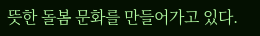뜻한 돌봄 문화를 만들어가고 있다.